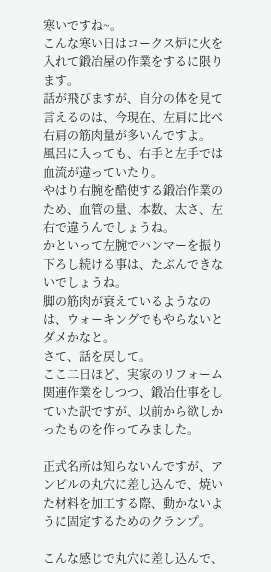寒いですね~。
こんな寒い日はコークス炉に火を入れて鍛冶屋の作業をするに限ります。
話が飛びますが、自分の体を見て言えるのは、今現在、左肩に比べ右肩の筋肉量が多いんですよ。
風呂に入っても、右手と左手では血流が違っていたり。
やはり右腕を酷使する鍛冶作業のため、血管の量、本数、太さ、左右で違うんでしょうね。
かといって左腕でハンマーを振り下ろし続ける事は、たぶんできないでしょうね。
脚の筋肉が衰えているようなのは、ウォーキングでもやらないとダメかなと。
さて、話を戻して。
ここ二日ほど、実家のリフォーム関連作業をしつつ、鍛冶仕事をしていた訳ですが、以前から欲しかったものを作ってみました。

正式名所は知らないんですが、アンビルの丸穴に差し込んで、焼いた材料を加工する際、動かないように固定するためのクランプ。

こんな感じで丸穴に差し込んで、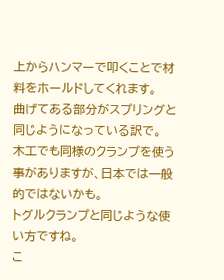上からハンマーで叩くことで材料をホールドしてくれます。
曲げてある部分がスプリングと同じようになっている訳で。
木工でも同様のクランプを使う事がありますが、日本では一般的ではないかも。
トグルクランプと同じような使い方ですね。
こ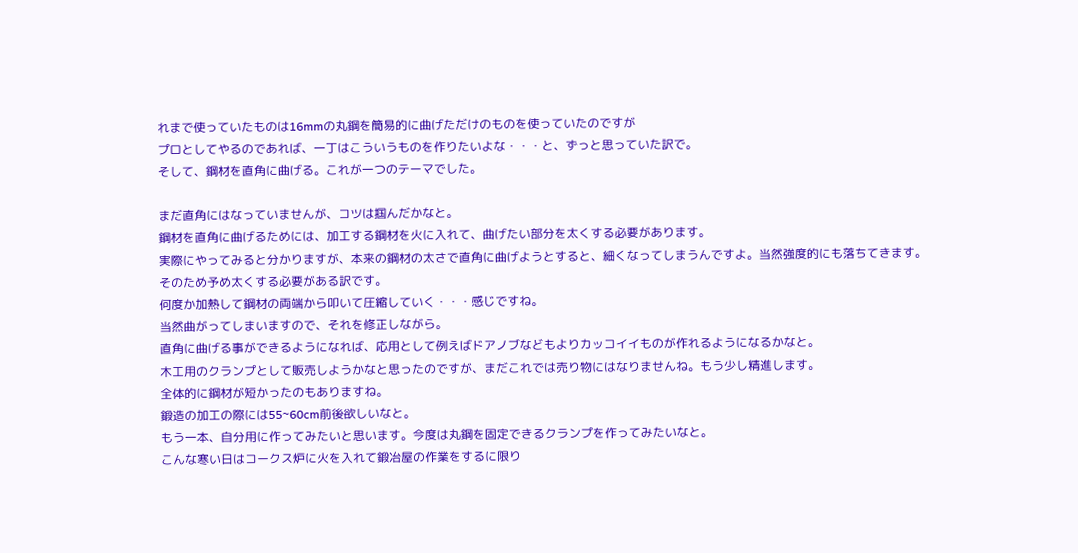れまで使っていたものは16mmの丸鋼を簡易的に曲げただけのものを使っていたのですが
プロとしてやるのであれば、一丁はこういうものを作りたいよな・・・と、ずっと思っていた訳で。
そして、鋼材を直角に曲げる。これが一つのテーマでした。

まだ直角にはなっていませんが、コツは掴んだかなと。
鋼材を直角に曲げるためには、加工する鋼材を火に入れて、曲げたい部分を太くする必要があります。
実際にやってみると分かりますが、本来の鋼材の太さで直角に曲げようとすると、細くなってしまうんですよ。当然強度的にも落ちてきます。
そのため予め太くする必要がある訳です。
何度か加熱して鋼材の両端から叩いて圧縮していく・・・感じですね。
当然曲がってしまいますので、それを修正しながら。
直角に曲げる事ができるようになれば、応用として例えばドアノブなどもよりカッコイイものが作れるようになるかなと。
木工用のクランプとして販売しようかなと思ったのですが、まだこれでは売り物にはなりませんね。もう少し精進します。
全体的に鋼材が短かったのもありますね。
鍛造の加工の際には55~60cm前後欲しいなと。
もう一本、自分用に作ってみたいと思います。今度は丸鋼を固定できるクランプを作ってみたいなと。
こんな寒い日はコークス炉に火を入れて鍛冶屋の作業をするに限り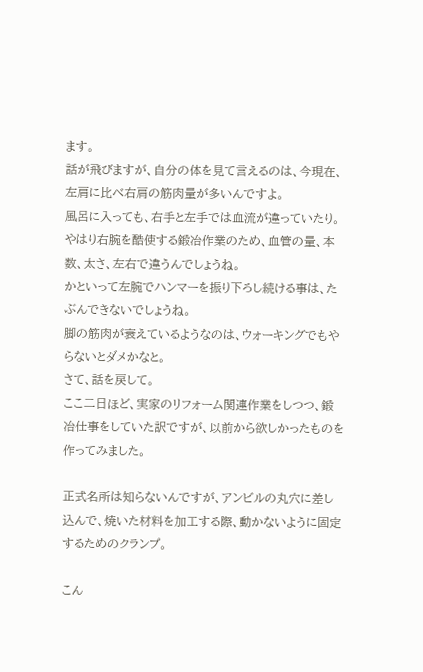ます。
話が飛びますが、自分の体を見て言えるのは、今現在、左肩に比べ右肩の筋肉量が多いんですよ。
風呂に入っても、右手と左手では血流が違っていたり。
やはり右腕を酷使する鍛冶作業のため、血管の量、本数、太さ、左右で違うんでしょうね。
かといって左腕でハンマーを振り下ろし続ける事は、たぶんできないでしょうね。
脚の筋肉が衰えているようなのは、ウォーキングでもやらないとダメかなと。
さて、話を戻して。
ここ二日ほど、実家のリフォーム関連作業をしつつ、鍛冶仕事をしていた訳ですが、以前から欲しかったものを作ってみました。

正式名所は知らないんですが、アンビルの丸穴に差し込んで、焼いた材料を加工する際、動かないように固定するためのクランプ。

こん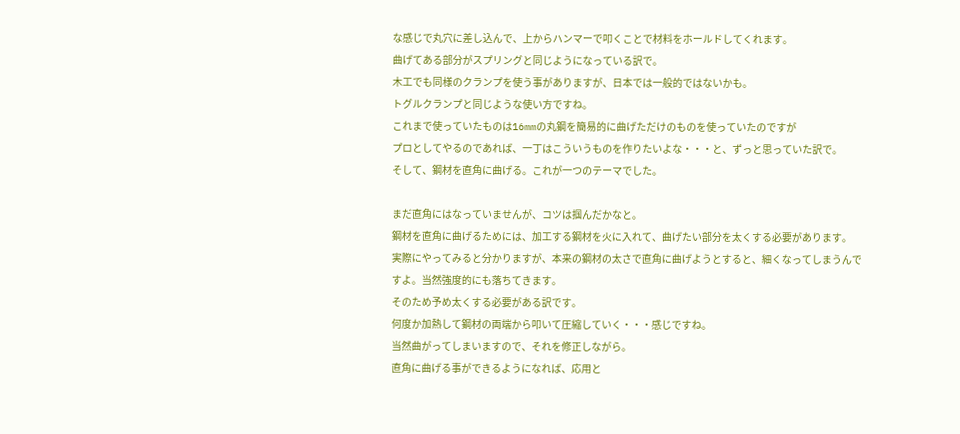な感じで丸穴に差し込んで、上からハンマーで叩くことで材料をホールドしてくれます。
曲げてある部分がスプリングと同じようになっている訳で。
木工でも同様のクランプを使う事がありますが、日本では一般的ではないかも。
トグルクランプと同じような使い方ですね。
これまで使っていたものは16mmの丸鋼を簡易的に曲げただけのものを使っていたのですが
プロとしてやるのであれば、一丁はこういうものを作りたいよな・・・と、ずっと思っていた訳で。
そして、鋼材を直角に曲げる。これが一つのテーマでした。

まだ直角にはなっていませんが、コツは掴んだかなと。
鋼材を直角に曲げるためには、加工する鋼材を火に入れて、曲げたい部分を太くする必要があります。
実際にやってみると分かりますが、本来の鋼材の太さで直角に曲げようとすると、細くなってしまうんですよ。当然強度的にも落ちてきます。
そのため予め太くする必要がある訳です。
何度か加熱して鋼材の両端から叩いて圧縮していく・・・感じですね。
当然曲がってしまいますので、それを修正しながら。
直角に曲げる事ができるようになれば、応用と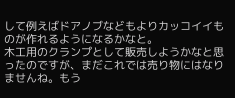して例えばドアノブなどもよりカッコイイものが作れるようになるかなと。
木工用のクランプとして販売しようかなと思ったのですが、まだこれでは売り物にはなりませんね。もう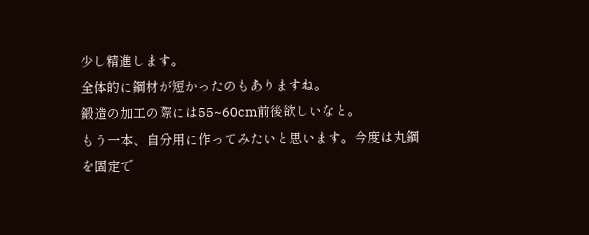少し精進します。
全体的に鋼材が短かったのもありますね。
鍛造の加工の際には55~60cm前後欲しいなと。
もう一本、自分用に作ってみたいと思います。今度は丸鋼を固定で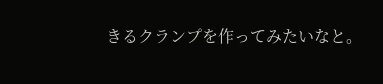きるクランプを作ってみたいなと。